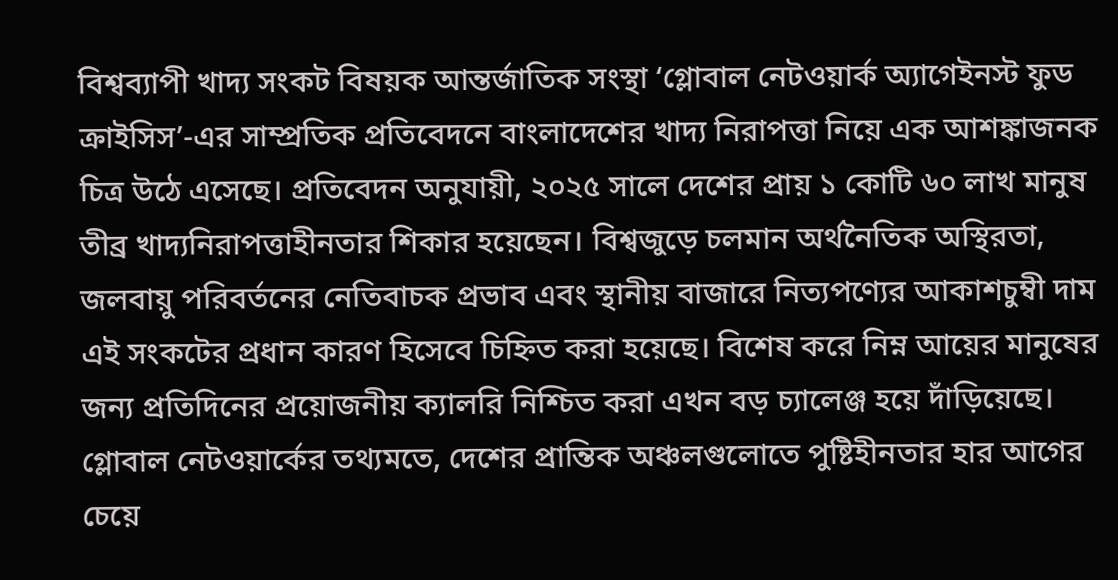বিশ্বব্যাপী খাদ্য সংকট বিষয়ক আন্তর্জাতিক সংস্থা ‘গ্লোবাল নেটওয়ার্ক অ্যাগেইনস্ট ফুড ক্রাইসিস’-এর সাম্প্রতিক প্রতিবেদনে বাংলাদেশের খাদ্য নিরাপত্তা নিয়ে এক আশঙ্কাজনক চিত্র উঠে এসেছে। প্রতিবেদন অনুযায়ী, ২০২৫ সালে দেশের প্রায় ১ কোটি ৬০ লাখ মানুষ তীব্র খাদ্যনিরাপত্তাহীনতার শিকার হয়েছেন। বিশ্বজুড়ে চলমান অর্থনৈতিক অস্থিরতা, জলবায়ু পরিবর্তনের নেতিবাচক প্রভাব এবং স্থানীয় বাজারে নিত্যপণ্যের আকাশচুম্বী দাম এই সংকটের প্রধান কারণ হিসেবে চিহ্নিত করা হয়েছে। বিশেষ করে নিম্ন আয়ের মানুষের জন্য প্রতিদিনের প্রয়োজনীয় ক্যালরি নিশ্চিত করা এখন বড় চ্যালেঞ্জ হয়ে দাঁড়িয়েছে।
গ্লোবাল নেটওয়ার্কের তথ্যমতে, দেশের প্রান্তিক অঞ্চলগুলোতে পুষ্টিহীনতার হার আগের চেয়ে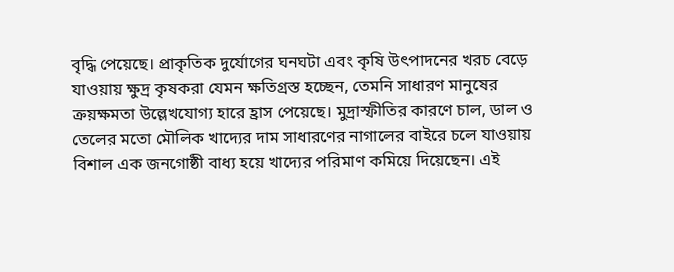বৃদ্ধি পেয়েছে। প্রাকৃতিক দুর্যোগের ঘনঘটা এবং কৃষি উৎপাদনের খরচ বেড়ে যাওয়ায় ক্ষুদ্র কৃষকরা যেমন ক্ষতিগ্রস্ত হচ্ছেন, তেমনি সাধারণ মানুষের ক্রয়ক্ষমতা উল্লেখযোগ্য হারে হ্রাস পেয়েছে। মুদ্রাস্ফীতির কারণে চাল, ডাল ও তেলের মতো মৌলিক খাদ্যের দাম সাধারণের নাগালের বাইরে চলে যাওয়ায় বিশাল এক জনগোষ্ঠী বাধ্য হয়ে খাদ্যের পরিমাণ কমিয়ে দিয়েছেন। এই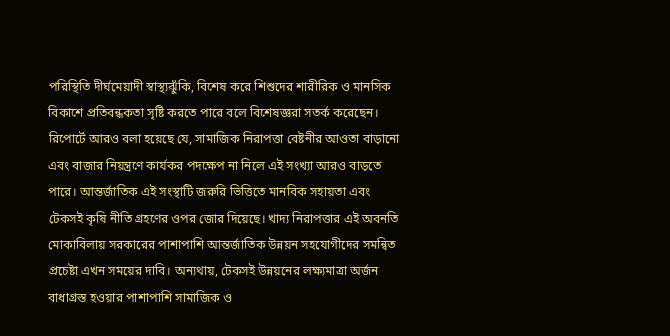পরিস্থিতি দীর্ঘমেয়াদী স্বাস্থ্যঝুঁকি, বিশেষ করে শিশুদের শারীরিক ও মানসিক বিকাশে প্রতিবন্ধকতা সৃষ্টি করতে পারে বলে বিশেষজ্ঞরা সতর্ক করেছেন।
রিপোর্টে আরও বলা হয়েছে যে, সামাজিক নিরাপত্তা বেষ্টনীর আওতা বাড়ানো এবং বাজার নিয়ন্ত্রণে কার্যকর পদক্ষেপ না নিলে এই সংখ্যা আরও বাড়তে পারে। আন্তর্জাতিক এই সংস্থাটি জরুরি ভিত্তিতে মানবিক সহায়তা এবং টেকসই কৃষি নীতি গ্রহণের ওপর জোর দিয়েছে। খাদ্য নিরাপত্তার এই অবনতি মোকাবিলায় সরকারের পাশাপাশি আন্তর্জাতিক উন্নয়ন সহযোগীদের সমন্বিত প্রচেষ্টা এখন সময়ের দাবি। অন্যথায়, টেকসই উন্নয়নের লক্ষ্যমাত্রা অর্জন বাধাগ্রস্ত হওয়ার পাশাপাশি সামাজিক ও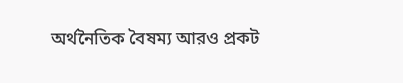অর্থনৈতিক বৈষম্য আরও প্রকট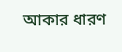আকার ধারণ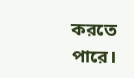করতে পারে।